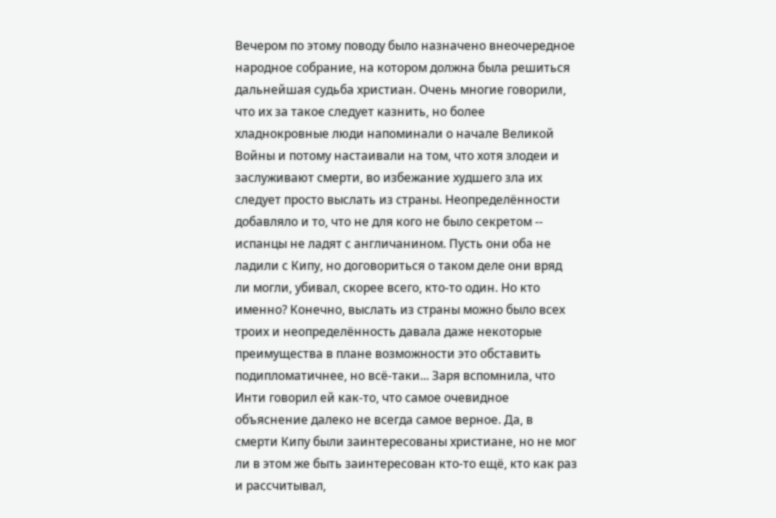Вечером по этому поводу было назначено внеочередное народное собрание, на котором должна была решиться дальнейшая судьба христиан. Очень многие говорили, что их за такое следует казнить, но более хладнокровные люди напоминали о начале Великой Войны и потому настаивали на том, что хотя злодеи и заслуживают смерти, во избежание худшего зла их следует просто выслать из страны. Неопределённости добавляло и то, что не для кого не было секретом -- испанцы не ладят с англичанином. Пусть они оба не ладили с Кипу, но договориться о таком деле они вряд ли могли, убивал, скорее всего, кто-то один. Но кто именно? Конечно, выслать из страны можно было всех троих и неопределённость давала даже некоторые преимущества в плане возможности это обставить подипломатичнее, но всё-таки... Заря вспомнила, что Инти говорил ей как-то, что самое очевидное объяснение далеко не всегда самое верное. Да, в смерти Кипу были заинтересованы христиане, но не мог ли в этом же быть заинтересован кто-то ещё, кто как раз и рассчитывал,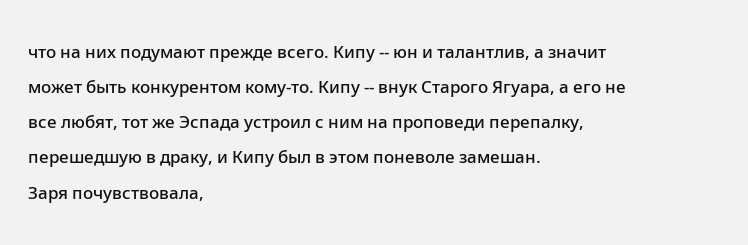что на них подумают прежде всего. Кипу -- юн и талантлив, а значит может быть конкурентом кому-то. Кипу -- внук Старого Ягуара, а его не все любят, тот же Эспада устроил с ним на проповеди перепалку, перешедшую в драку, и Кипу был в этом поневоле замешан.
Заря почувствовала,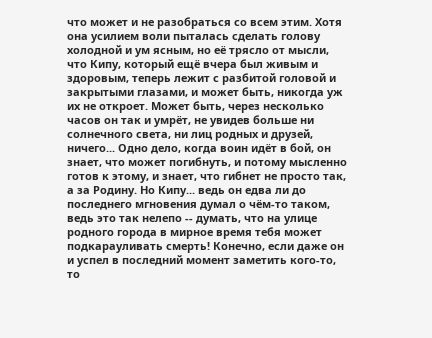что может и не разобраться со всем этим. Хотя она усилием воли пыталась сделать голову холодной и ум ясным, но её трясло от мысли, что Кипу, который ещё вчера был живым и здоровым, теперь лежит с разбитой головой и закрытыми глазами, и может быть, никогда уж их не откроет. Может быть, через несколько часов он так и умрёт, не увидев больше ни солнечного света, ни лиц родных и друзей, ничего... Одно дело, когда воин идёт в бой, он знает, что может погибнуть, и потому мысленно готов к этому, и знает, что гибнет не просто так, а за Родину. Но Кипу... ведь он едва ли до последнего мгновения думал о чём-то таком, ведь это так нелепо -- думать, что на улице родного города в мирное время тебя может подкарауливать смерть! Конечно, если даже он и успел в последний момент заметить кого-то, то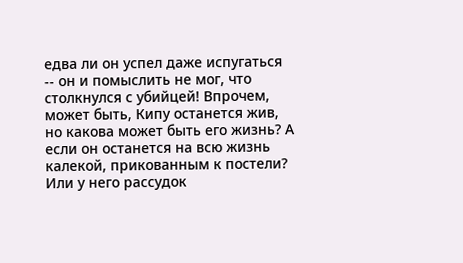едва ли он успел даже испугаться -- он и помыслить не мог, что столкнулся с убийцей! Впрочем, может быть, Кипу останется жив, но какова может быть его жизнь? А если он останется на всю жизнь калекой, прикованным к постели? Или у него рассудок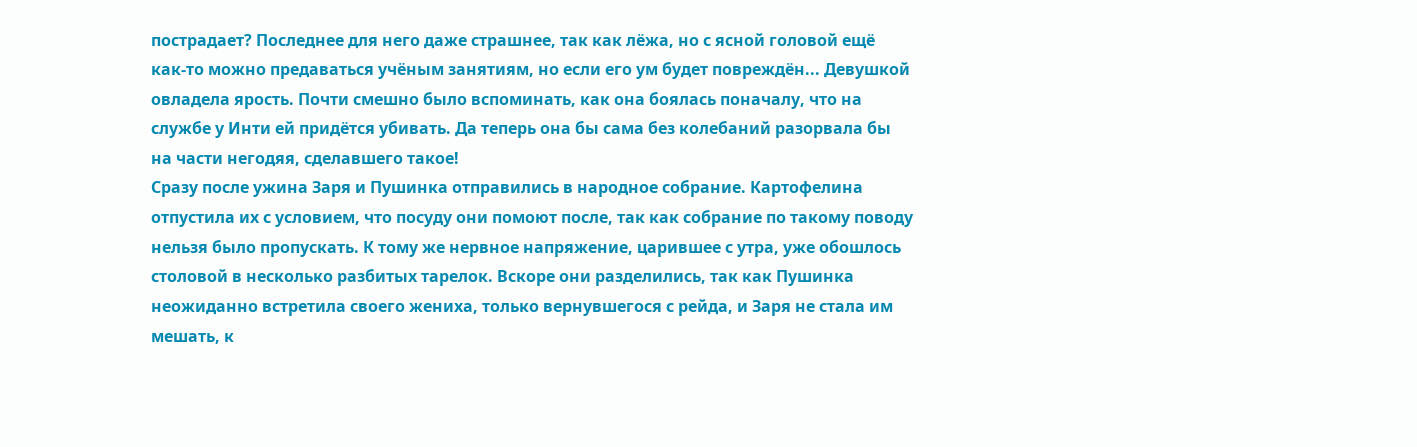пострадает? Последнее для него даже страшнее, так как лёжа, но с ясной головой ещё как-то можно предаваться учёным занятиям, но если его ум будет повреждён... Девушкой овладела ярость. Почти смешно было вспоминать, как она боялась поначалу, что на службе у Инти ей придётся убивать. Да теперь она бы сама без колебаний разорвала бы на части негодяя, сделавшего такое!
Сразу после ужина Заря и Пушинка отправились в народное собрание. Картофелина отпустила их с условием, что посуду они помоют после, так как собрание по такому поводу нельзя было пропускать. К тому же нервное напряжение, царившее с утра, уже обошлось столовой в несколько разбитых тарелок. Вскоре они разделились, так как Пушинка неожиданно встретила своего жениха, только вернувшегося с рейда, и Заря не стала им мешать, к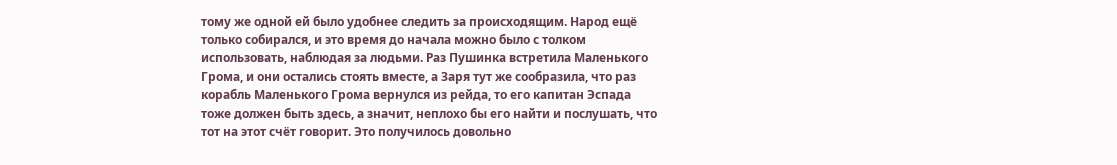тому же одной ей было удобнее следить за происходящим. Народ ещё только собирался, и это время до начала можно было с толком использовать, наблюдая за людьми. Раз Пушинка встретила Маленького Грома, и они остались стоять вместе, а Заря тут же сообразила, что раз корабль Маленького Грома вернулся из рейда, то его капитан Эспада тоже должен быть здесь, а значит, неплохо бы его найти и послушать, что тот на этот счёт говорит. Это получилось довольно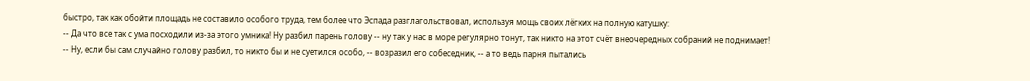быстро, так как обойти площадь не составило особого труда, тем более что Эспада разглагольствовал, используя мощь своих лёгких на полную катушку:
-- Да что все так с ума посходили из-за этого умника! Ну разбил парень голову -- ну так у нас в море регулярно тонут, так никто на этот счёт внеочередных собраний не поднимает!
-- Ну, если бы сам случайно голову разбил, то никто бы и не суетился особо, -- возразил его собеседник, -- а то ведь парня пытались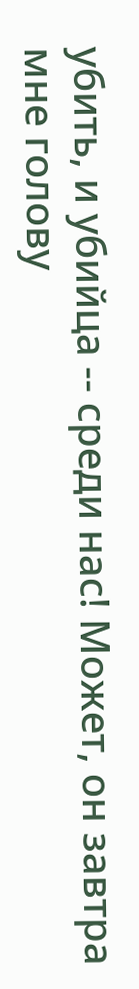убить, и убийца -- среди нас! Может, он завтра мне голову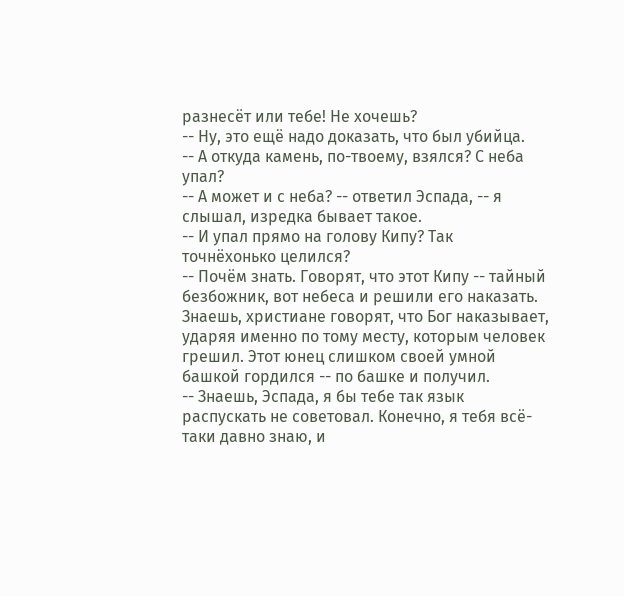разнесёт или тебе! Не хочешь?
-- Ну, это ещё надо доказать, что был убийца.
-- А откуда камень, по-твоему, взялся? С неба упал?
-- А может и с неба? -- ответил Эспада, -- я слышал, изредка бывает такое.
-- И упал прямо на голову Кипу? Так точнёхонько целился?
-- Почём знать. Говорят, что этот Кипу -- тайный безбожник, вот небеса и решили его наказать. Знаешь, христиане говорят, что Бог наказывает, ударяя именно по тому месту, которым человек грешил. Этот юнец слишком своей умной башкой гордился -- по башке и получил.
-- Знаешь, Эспада, я бы тебе так язык распускать не советовал. Конечно, я тебя всё-таки давно знаю, и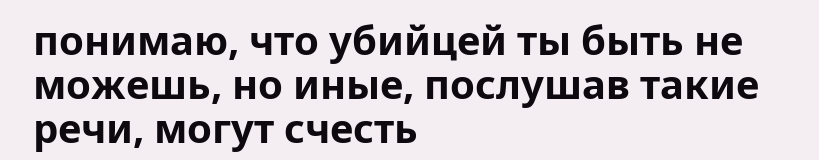понимаю, что убийцей ты быть не можешь, но иные, послушав такие речи, могут счесть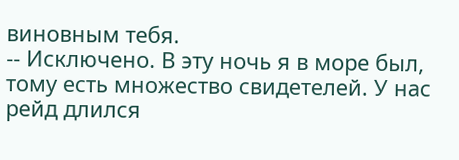виновным тебя.
-- Исключено. В эту ночь я в море был, тому есть множество свидетелей. У нас рейд длился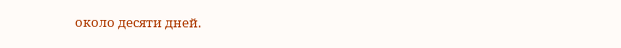около десяти дней.